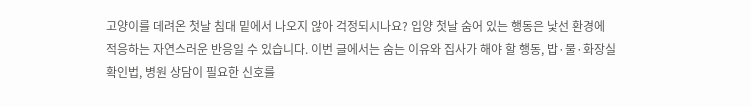고양이를 데려온 첫날 침대 밑에서 나오지 않아 걱정되시나요? 입양 첫날 숨어 있는 행동은 낯선 환경에 적응하는 자연스러운 반응일 수 있습니다. 이번 글에서는 숨는 이유와 집사가 해야 할 행동, 밥·물·화장실 확인법, 병원 상담이 필요한 신호를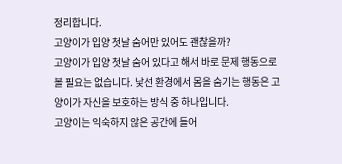정리합니다.
고양이가 입양 첫날 숨어만 있어도 괜찮을까?
고양이가 입양 첫날 숨어 있다고 해서 바로 문제 행동으로 볼 필요는 없습니다. 낯선 환경에서 몸을 숨기는 행동은 고양이가 자신을 보호하는 방식 중 하나입니다.
고양이는 익숙하지 않은 공간에 들어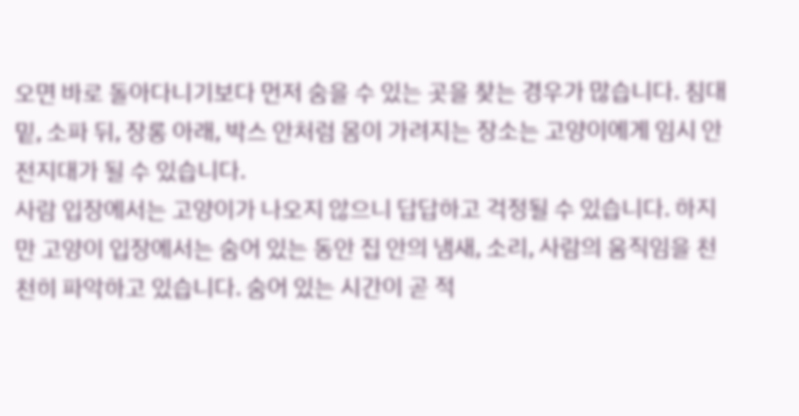오면 바로 돌아다니기보다 먼저 숨을 수 있는 곳을 찾는 경우가 많습니다. 침대 밑, 소파 뒤, 장롱 아래, 박스 안처럼 몸이 가려지는 장소는 고양이에게 임시 안전지대가 될 수 있습니다.
사람 입장에서는 고양이가 나오지 않으니 답답하고 걱정될 수 있습니다. 하지만 고양이 입장에서는 숨어 있는 동안 집 안의 냄새, 소리, 사람의 움직임을 천천히 파악하고 있습니다. 숨어 있는 시간이 곧 적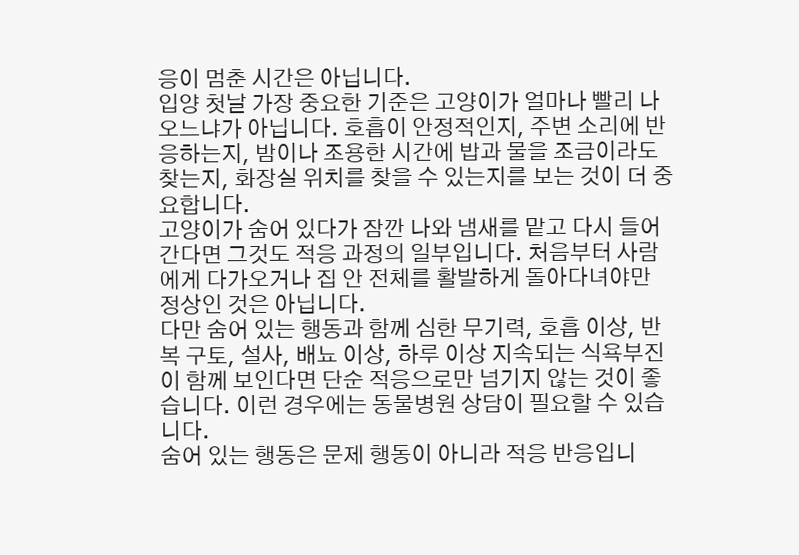응이 멈춘 시간은 아닙니다.
입양 첫날 가장 중요한 기준은 고양이가 얼마나 빨리 나오느냐가 아닙니다. 호흡이 안정적인지, 주변 소리에 반응하는지, 밤이나 조용한 시간에 밥과 물을 조금이라도 찾는지, 화장실 위치를 찾을 수 있는지를 보는 것이 더 중요합니다.
고양이가 숨어 있다가 잠깐 나와 냄새를 맡고 다시 들어간다면 그것도 적응 과정의 일부입니다. 처음부터 사람에게 다가오거나 집 안 전체를 활발하게 돌아다녀야만 정상인 것은 아닙니다.
다만 숨어 있는 행동과 함께 심한 무기력, 호흡 이상, 반복 구토, 설사, 배뇨 이상, 하루 이상 지속되는 식욕부진이 함께 보인다면 단순 적응으로만 넘기지 않는 것이 좋습니다. 이런 경우에는 동물병원 상담이 필요할 수 있습니다.
숨어 있는 행동은 문제 행동이 아니라 적응 반응입니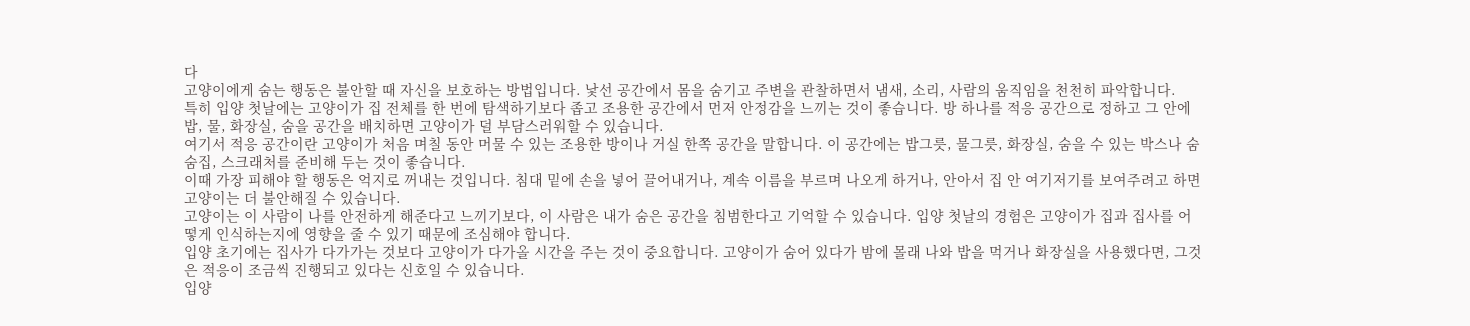다
고양이에게 숨는 행동은 불안할 때 자신을 보호하는 방법입니다. 낯선 공간에서 몸을 숨기고 주변을 관찰하면서 냄새, 소리, 사람의 움직임을 천천히 파악합니다.
특히 입양 첫날에는 고양이가 집 전체를 한 번에 탐색하기보다 좁고 조용한 공간에서 먼저 안정감을 느끼는 것이 좋습니다. 방 하나를 적응 공간으로 정하고 그 안에 밥, 물, 화장실, 숨을 공간을 배치하면 고양이가 덜 부담스러워할 수 있습니다.
여기서 적응 공간이란 고양이가 처음 며칠 동안 머물 수 있는 조용한 방이나 거실 한쪽 공간을 말합니다. 이 공간에는 밥그릇, 물그릇, 화장실, 숨을 수 있는 박스나 숨숨집, 스크래처를 준비해 두는 것이 좋습니다.
이때 가장 피해야 할 행동은 억지로 꺼내는 것입니다. 침대 밑에 손을 넣어 끌어내거나, 계속 이름을 부르며 나오게 하거나, 안아서 집 안 여기저기를 보여주려고 하면 고양이는 더 불안해질 수 있습니다.
고양이는 이 사람이 나를 안전하게 해준다고 느끼기보다, 이 사람은 내가 숨은 공간을 침범한다고 기억할 수 있습니다. 입양 첫날의 경험은 고양이가 집과 집사를 어떻게 인식하는지에 영향을 줄 수 있기 때문에 조심해야 합니다.
입양 초기에는 집사가 다가가는 것보다 고양이가 다가올 시간을 주는 것이 중요합니다. 고양이가 숨어 있다가 밤에 몰래 나와 밥을 먹거나 화장실을 사용했다면, 그것은 적응이 조금씩 진행되고 있다는 신호일 수 있습니다.
입양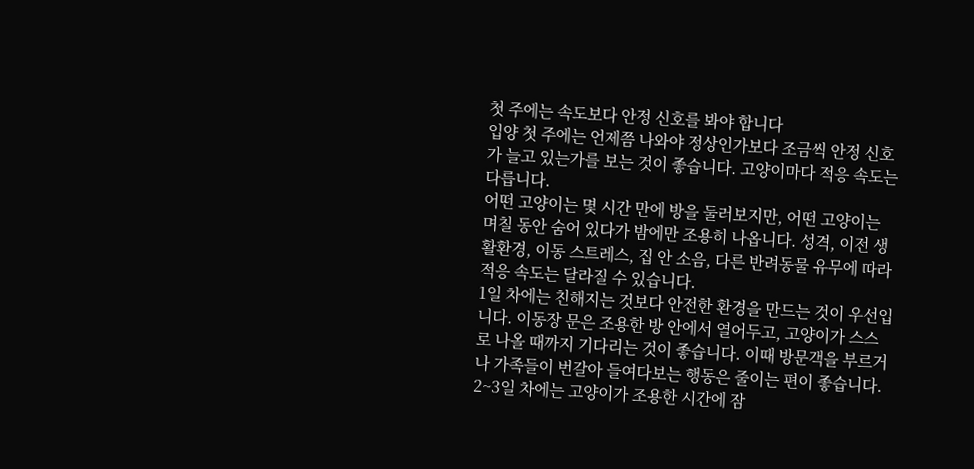첫 주에는 속도보다 안정 신호를 봐야 합니다
입양 첫 주에는 언제쯤 나와야 정상인가보다 조금씩 안정 신호가 늘고 있는가를 보는 것이 좋습니다. 고양이마다 적응 속도는 다릅니다.
어떤 고양이는 몇 시간 만에 방을 둘러보지만, 어떤 고양이는 며칠 동안 숨어 있다가 밤에만 조용히 나옵니다. 성격, 이전 생활환경, 이동 스트레스, 집 안 소음, 다른 반려동물 유무에 따라 적응 속도는 달라질 수 있습니다.
1일 차에는 친해지는 것보다 안전한 환경을 만드는 것이 우선입니다. 이동장 문은 조용한 방 안에서 열어두고, 고양이가 스스로 나올 때까지 기다리는 것이 좋습니다. 이때 방문객을 부르거나 가족들이 번갈아 들여다보는 행동은 줄이는 편이 좋습니다.
2~3일 차에는 고양이가 조용한 시간에 잠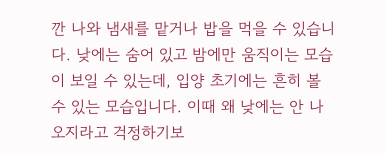깐 나와 냄새를 맡거나 밥을 먹을 수 있습니다. 낮에는 숨어 있고 밤에만 움직이는 모습이 보일 수 있는데, 입양 초기에는 흔히 볼 수 있는 모습입니다. 이때 왜 낮에는 안 나오지라고 걱정하기보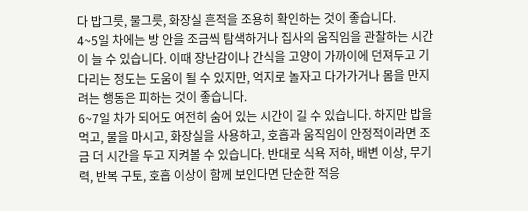다 밥그릇, 물그릇, 화장실 흔적을 조용히 확인하는 것이 좋습니다.
4~5일 차에는 방 안을 조금씩 탐색하거나 집사의 움직임을 관찰하는 시간이 늘 수 있습니다. 이때 장난감이나 간식을 고양이 가까이에 던져두고 기다리는 정도는 도움이 될 수 있지만, 억지로 놀자고 다가가거나 몸을 만지려는 행동은 피하는 것이 좋습니다.
6~7일 차가 되어도 여전히 숨어 있는 시간이 길 수 있습니다. 하지만 밥을 먹고, 물을 마시고, 화장실을 사용하고, 호흡과 움직임이 안정적이라면 조금 더 시간을 두고 지켜볼 수 있습니다. 반대로 식욕 저하, 배변 이상, 무기력, 반복 구토, 호흡 이상이 함께 보인다면 단순한 적응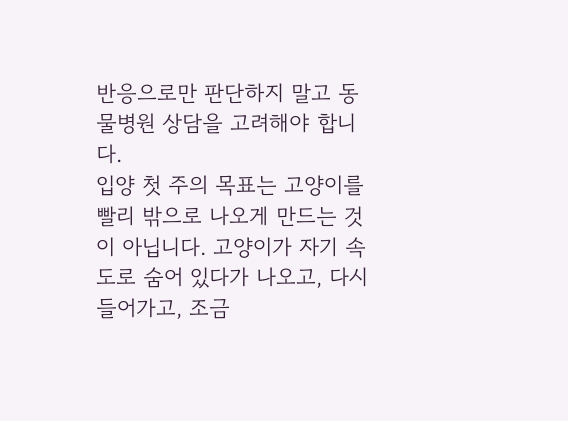반응으로만 판단하지 말고 동물병원 상담을 고려해야 합니다.
입양 첫 주의 목표는 고양이를 빨리 밖으로 나오게 만드는 것이 아닙니다. 고양이가 자기 속도로 숨어 있다가 나오고, 다시 들어가고, 조금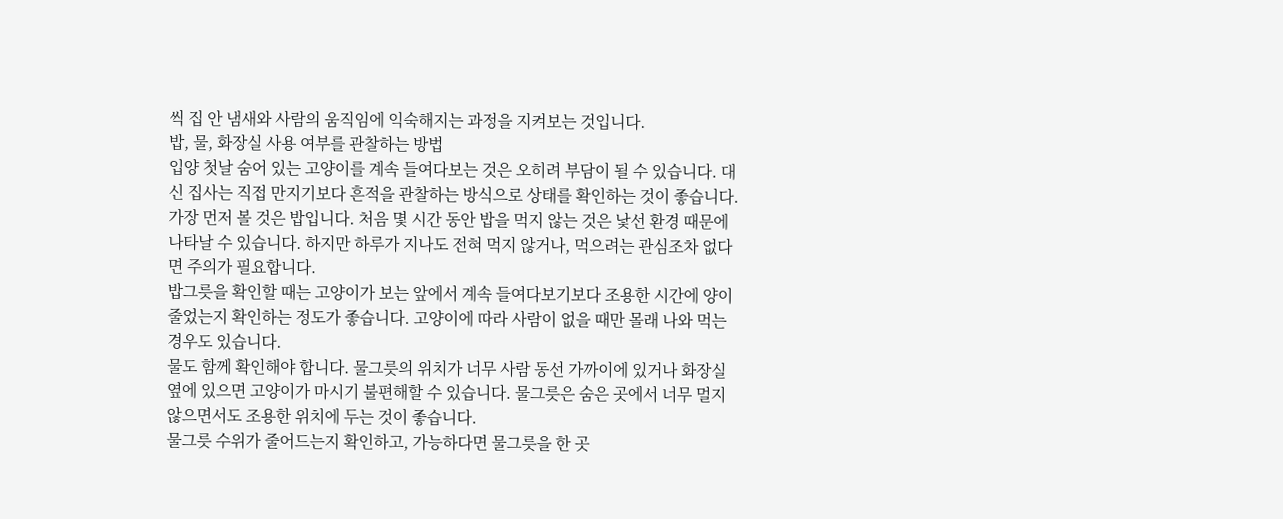씩 집 안 냄새와 사람의 움직임에 익숙해지는 과정을 지켜보는 것입니다.
밥, 물, 화장실 사용 여부를 관찰하는 방법
입양 첫날 숨어 있는 고양이를 계속 들여다보는 것은 오히려 부담이 될 수 있습니다. 대신 집사는 직접 만지기보다 흔적을 관찰하는 방식으로 상태를 확인하는 것이 좋습니다.
가장 먼저 볼 것은 밥입니다. 처음 몇 시간 동안 밥을 먹지 않는 것은 낯선 환경 때문에 나타날 수 있습니다. 하지만 하루가 지나도 전혀 먹지 않거나, 먹으려는 관심조차 없다면 주의가 필요합니다.
밥그릇을 확인할 때는 고양이가 보는 앞에서 계속 들여다보기보다 조용한 시간에 양이 줄었는지 확인하는 정도가 좋습니다. 고양이에 따라 사람이 없을 때만 몰래 나와 먹는 경우도 있습니다.
물도 함께 확인해야 합니다. 물그릇의 위치가 너무 사람 동선 가까이에 있거나 화장실 옆에 있으면 고양이가 마시기 불편해할 수 있습니다. 물그릇은 숨은 곳에서 너무 멀지 않으면서도 조용한 위치에 두는 것이 좋습니다.
물그릇 수위가 줄어드는지 확인하고, 가능하다면 물그릇을 한 곳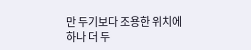만 두기보다 조용한 위치에 하나 더 두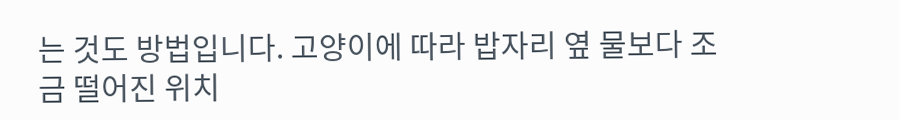는 것도 방법입니다. 고양이에 따라 밥자리 옆 물보다 조금 떨어진 위치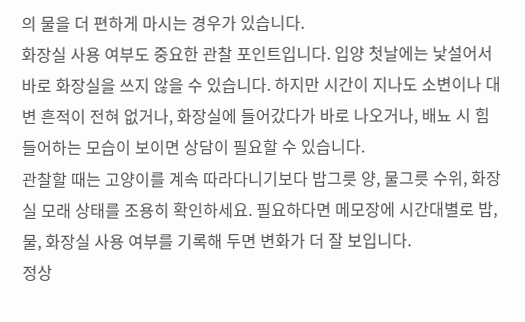의 물을 더 편하게 마시는 경우가 있습니다.
화장실 사용 여부도 중요한 관찰 포인트입니다. 입양 첫날에는 낯설어서 바로 화장실을 쓰지 않을 수 있습니다. 하지만 시간이 지나도 소변이나 대변 흔적이 전혀 없거나, 화장실에 들어갔다가 바로 나오거나, 배뇨 시 힘들어하는 모습이 보이면 상담이 필요할 수 있습니다.
관찰할 때는 고양이를 계속 따라다니기보다 밥그릇 양, 물그릇 수위, 화장실 모래 상태를 조용히 확인하세요. 필요하다면 메모장에 시간대별로 밥, 물, 화장실 사용 여부를 기록해 두면 변화가 더 잘 보입니다.
정상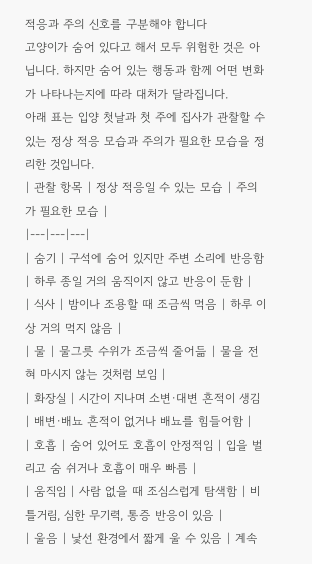적응과 주의 신호를 구분해야 합니다
고양이가 숨어 있다고 해서 모두 위험한 것은 아닙니다. 하지만 숨어 있는 행동과 함께 어떤 변화가 나타나는지에 따라 대처가 달라집니다.
아래 표는 입양 첫날과 첫 주에 집사가 관찰할 수 있는 정상 적응 모습과 주의가 필요한 모습을 정리한 것입니다.
| 관찰 항목 | 정상 적응일 수 있는 모습 | 주의가 필요한 모습 |
|---|---|---|
| 숨기 | 구석에 숨어 있지만 주변 소리에 반응함 | 하루 종일 거의 움직이지 않고 반응이 둔함 |
| 식사 | 밤이나 조용할 때 조금씩 먹음 | 하루 이상 거의 먹지 않음 |
| 물 | 물그릇 수위가 조금씩 줄어듦 | 물을 전혀 마시지 않는 것처럼 보임 |
| 화장실 | 시간이 지나며 소변·대변 흔적이 생김 | 배변·배뇨 흔적이 없거나 배뇨를 힘들어함 |
| 호흡 | 숨어 있어도 호흡이 안정적임 | 입을 벌리고 숨 쉬거나 호흡이 매우 빠름 |
| 움직임 | 사람 없을 때 조심스럽게 탐색함 | 비틀거림, 심한 무기력, 통증 반응이 있음 |
| 울음 | 낯선 환경에서 짧게 울 수 있음 | 계속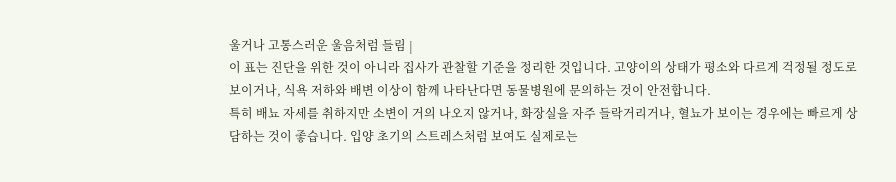울거나 고통스러운 울음처럼 들림 |
이 표는 진단을 위한 것이 아니라 집사가 관찰할 기준을 정리한 것입니다. 고양이의 상태가 평소와 다르게 걱정될 정도로 보이거나, 식욕 저하와 배변 이상이 함께 나타난다면 동물병원에 문의하는 것이 안전합니다.
특히 배뇨 자세를 취하지만 소변이 거의 나오지 않거나, 화장실을 자주 들락거리거나, 혈뇨가 보이는 경우에는 빠르게 상담하는 것이 좋습니다. 입양 초기의 스트레스처럼 보여도 실제로는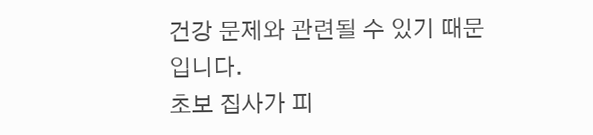건강 문제와 관련될 수 있기 때문입니다.
초보 집사가 피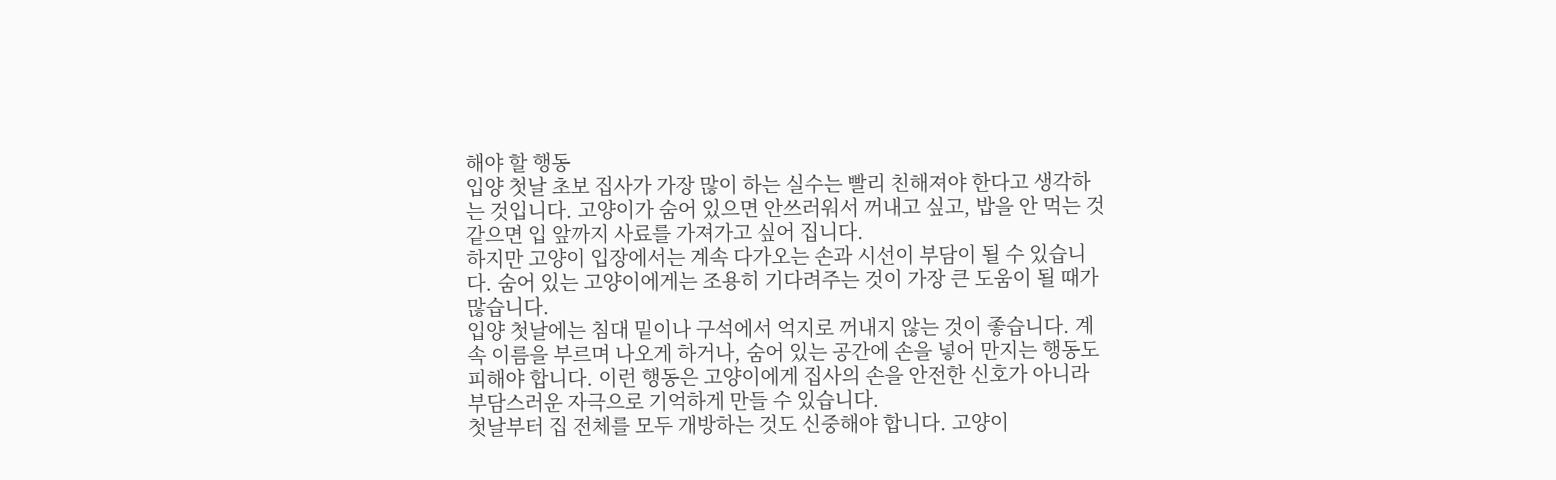해야 할 행동
입양 첫날 초보 집사가 가장 많이 하는 실수는 빨리 친해져야 한다고 생각하는 것입니다. 고양이가 숨어 있으면 안쓰러워서 꺼내고 싶고, 밥을 안 먹는 것 같으면 입 앞까지 사료를 가져가고 싶어 집니다.
하지만 고양이 입장에서는 계속 다가오는 손과 시선이 부담이 될 수 있습니다. 숨어 있는 고양이에게는 조용히 기다려주는 것이 가장 큰 도움이 될 때가 많습니다.
입양 첫날에는 침대 밑이나 구석에서 억지로 꺼내지 않는 것이 좋습니다. 계속 이름을 부르며 나오게 하거나, 숨어 있는 공간에 손을 넣어 만지는 행동도 피해야 합니다. 이런 행동은 고양이에게 집사의 손을 안전한 신호가 아니라 부담스러운 자극으로 기억하게 만들 수 있습니다.
첫날부터 집 전체를 모두 개방하는 것도 신중해야 합니다. 고양이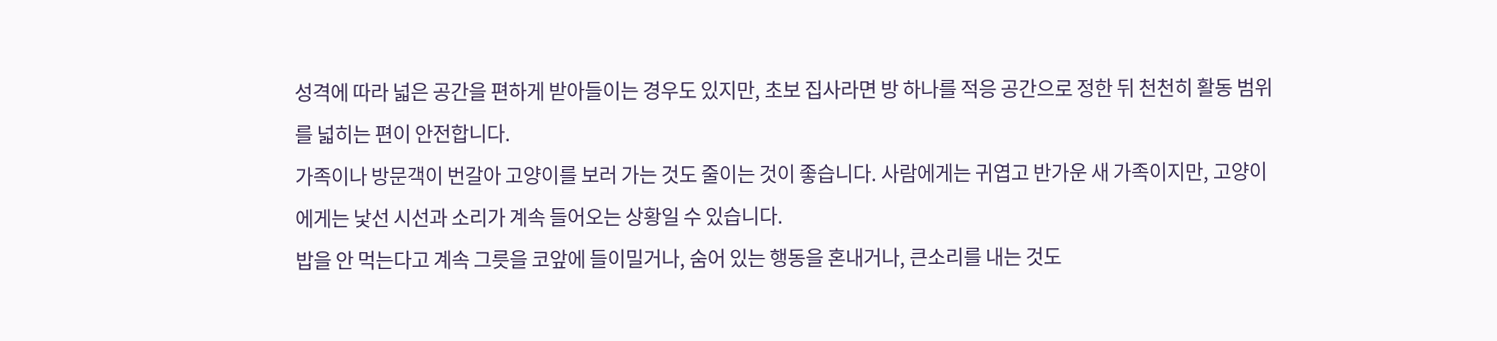성격에 따라 넓은 공간을 편하게 받아들이는 경우도 있지만, 초보 집사라면 방 하나를 적응 공간으로 정한 뒤 천천히 활동 범위를 넓히는 편이 안전합니다.
가족이나 방문객이 번갈아 고양이를 보러 가는 것도 줄이는 것이 좋습니다. 사람에게는 귀엽고 반가운 새 가족이지만, 고양이에게는 낯선 시선과 소리가 계속 들어오는 상황일 수 있습니다.
밥을 안 먹는다고 계속 그릇을 코앞에 들이밀거나, 숨어 있는 행동을 혼내거나, 큰소리를 내는 것도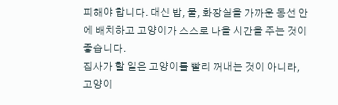피해야 합니다. 대신 밥, 물, 화장실을 가까운 동선 안에 배치하고 고양이가 스스로 나올 시간을 주는 것이 좋습니다.
집사가 할 일은 고양이를 빨리 꺼내는 것이 아니라, 고양이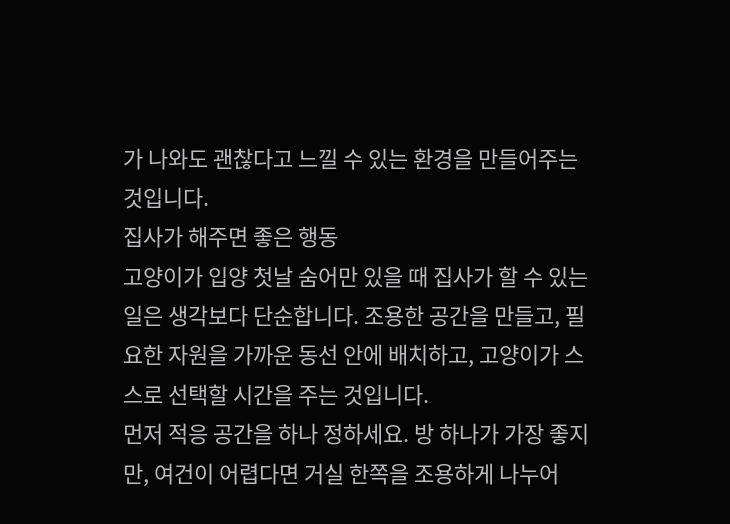가 나와도 괜찮다고 느낄 수 있는 환경을 만들어주는 것입니다.
집사가 해주면 좋은 행동
고양이가 입양 첫날 숨어만 있을 때 집사가 할 수 있는 일은 생각보다 단순합니다. 조용한 공간을 만들고, 필요한 자원을 가까운 동선 안에 배치하고, 고양이가 스스로 선택할 시간을 주는 것입니다.
먼저 적응 공간을 하나 정하세요. 방 하나가 가장 좋지만, 여건이 어렵다면 거실 한쪽을 조용하게 나누어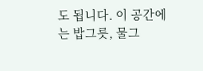도 됩니다. 이 공간에는 밥그릇, 물그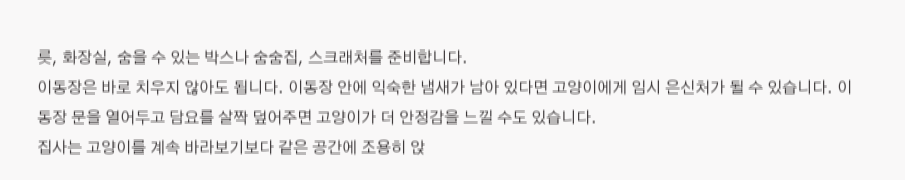릇, 화장실, 숨을 수 있는 박스나 숨숨집, 스크래처를 준비합니다.
이동장은 바로 치우지 않아도 됩니다. 이동장 안에 익숙한 냄새가 남아 있다면 고양이에게 임시 은신처가 될 수 있습니다. 이동장 문을 열어두고 담요를 살짝 덮어주면 고양이가 더 안정감을 느낄 수도 있습니다.
집사는 고양이를 계속 바라보기보다 같은 공간에 조용히 앉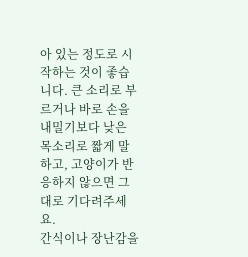아 있는 정도로 시작하는 것이 좋습니다. 큰 소리로 부르거나 바로 손을 내밀기보다 낮은 목소리로 짧게 말하고, 고양이가 반응하지 않으면 그대로 기다려주세요.
간식이나 장난감을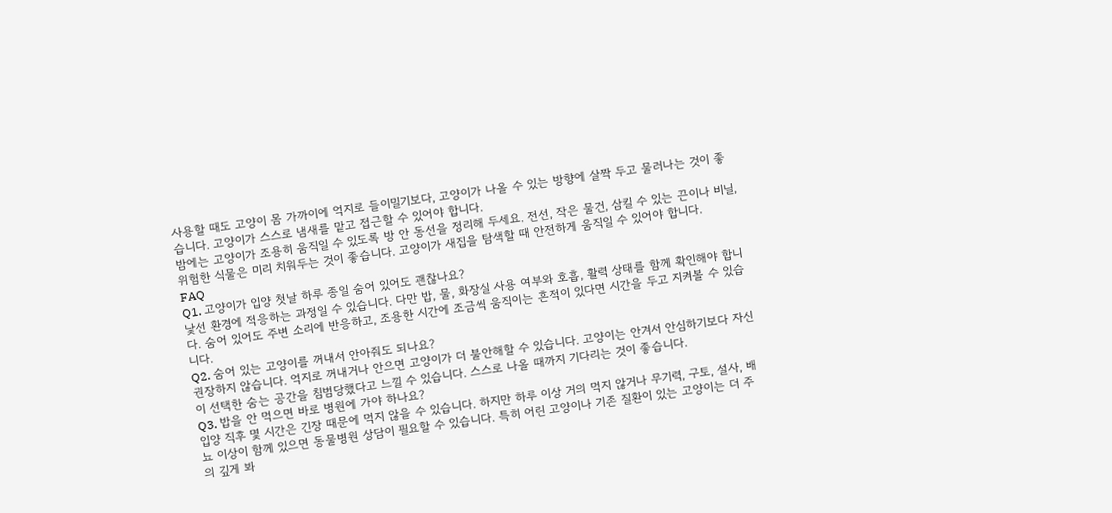사용할 때도 고양이 몸 가까이에 억지로 들이밀기보다, 고양이가 나올 수 있는 방향에 살짝 두고 물러나는 것이 좋습니다. 고양이가 스스로 냄새를 맡고 접근할 수 있어야 합니다.
밤에는 고양이가 조용히 움직일 수 있도록 방 안 동선을 정리해 두세요. 전선, 작은 물건, 삼킬 수 있는 끈이나 비닐, 위험한 식물은 미리 치워두는 것이 좋습니다. 고양이가 새집을 탐색할 때 안전하게 움직일 수 있어야 합니다.
FAQ
Q1. 고양이가 입양 첫날 하루 종일 숨어 있어도 괜찮나요?
낯선 환경에 적응하는 과정일 수 있습니다. 다만 밥, 물, 화장실 사용 여부와 호흡, 활력 상태를 함께 확인해야 합니다. 숨어 있어도 주변 소리에 반응하고, 조용한 시간에 조금씩 움직이는 흔적이 있다면 시간을 두고 지켜볼 수 있습니다.
Q2. 숨어 있는 고양이를 꺼내서 안아줘도 되나요?
권장하지 않습니다. 억지로 꺼내거나 안으면 고양이가 더 불안해할 수 있습니다. 고양이는 안겨서 안심하기보다 자신이 선택한 숨는 공간을 침범당했다고 느낄 수 있습니다. 스스로 나올 때까지 기다리는 것이 좋습니다.
Q3. 밥을 안 먹으면 바로 병원에 가야 하나요?
입양 직후 몇 시간은 긴장 때문에 먹지 않을 수 있습니다. 하지만 하루 이상 거의 먹지 않거나 무기력, 구토, 설사, 배뇨 이상이 함께 있으면 동물병원 상담이 필요할 수 있습니다. 특히 어린 고양이나 기존 질환이 있는 고양이는 더 주의 깊게 봐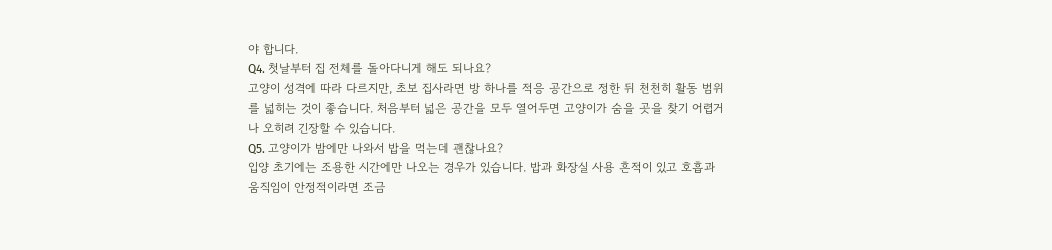야 합니다.
Q4. 첫날부터 집 전체를 돌아다니게 해도 되나요?
고양이 성격에 따라 다르지만, 초보 집사라면 방 하나를 적응 공간으로 정한 뒤 천천히 활동 범위를 넓히는 것이 좋습니다. 처음부터 넓은 공간을 모두 열어두면 고양이가 숨을 곳을 찾기 어렵거나 오히려 긴장할 수 있습니다.
Q5. 고양이가 밤에만 나와서 밥을 먹는데 괜찮나요?
입양 초기에는 조용한 시간에만 나오는 경우가 있습니다. 밥과 화장실 사용 흔적이 있고 호흡과 움직임이 안정적이라면 조금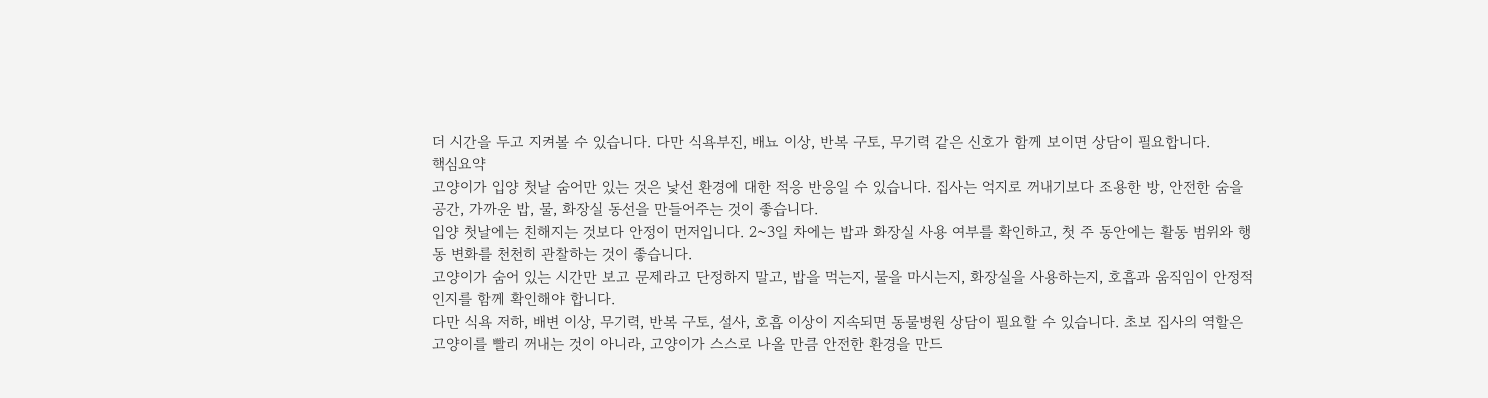더 시간을 두고 지켜볼 수 있습니다. 다만 식욕부진, 배뇨 이상, 반복 구토, 무기력 같은 신호가 함께 보이면 상담이 필요합니다.
핵심요약
고양이가 입양 첫날 숨어만 있는 것은 낯선 환경에 대한 적응 반응일 수 있습니다. 집사는 억지로 꺼내기보다 조용한 방, 안전한 숨을 공간, 가까운 밥, 물, 화장실 동선을 만들어주는 것이 좋습니다.
입양 첫날에는 친해지는 것보다 안정이 먼저입니다. 2~3일 차에는 밥과 화장실 사용 여부를 확인하고, 첫 주 동안에는 활동 범위와 행동 변화를 천천히 관찰하는 것이 좋습니다.
고양이가 숨어 있는 시간만 보고 문제라고 단정하지 말고, 밥을 먹는지, 물을 마시는지, 화장실을 사용하는지, 호흡과 움직임이 안정적인지를 함께 확인해야 합니다.
다만 식욕 저하, 배변 이상, 무기력, 반복 구토, 설사, 호흡 이상이 지속되면 동물병원 상담이 필요할 수 있습니다. 초보 집사의 역할은 고양이를 빨리 꺼내는 것이 아니라, 고양이가 스스로 나올 만큼 안전한 환경을 만드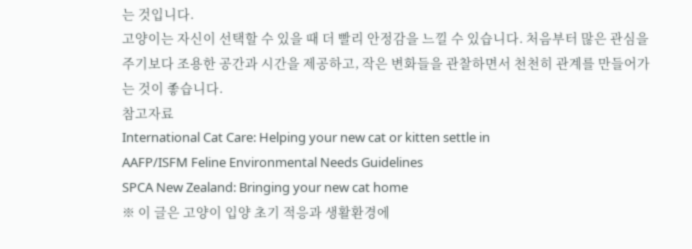는 것입니다.
고양이는 자신이 선택할 수 있을 때 더 빨리 안정감을 느낄 수 있습니다. 처음부터 많은 관심을 주기보다 조용한 공간과 시간을 제공하고, 작은 변화들을 관찰하면서 천천히 관계를 만들어가는 것이 좋습니다.
참고자료
International Cat Care: Helping your new cat or kitten settle in
AAFP/ISFM Feline Environmental Needs Guidelines
SPCA New Zealand: Bringing your new cat home
※ 이 글은 고양이 입양 초기 적응과 생활환경에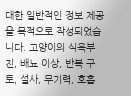대한 일반적인 정보 제공을 목적으로 작성되었습니다. 고양이의 식욕부진, 배뇨 이상, 반복 구토, 설사, 무기력, 호흡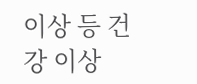이상 등 건강 이상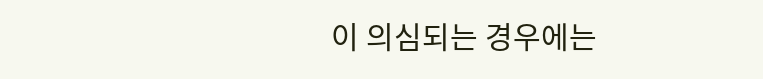이 의심되는 경우에는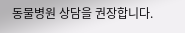동물병원 상담을 권장합니다.